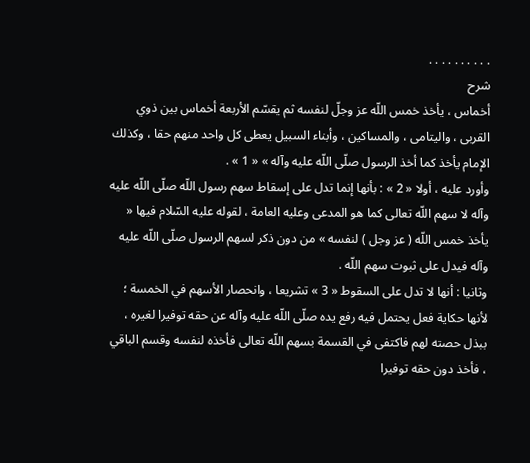. . . . . . . . . .
شرح
أخماس ، يأخذ خمس اللّه عز وجلّ لنفسه ثم يقسّم الأربعة أخماس بين ذوي القربى ، واليتامى ، والمساكين ، وأبناء السبيل يعطى كل واحد منهم حقا ، وكذلك الإمام يأخذ كما أخذ الرسول صلّى اللّه عليه وآله » « 1 » .
وأورد عليه ، أولا « 2 » : بأنها إنما تدل على إسقاط سهم رسول اللّه صلّى اللّه عليه وآله لا سهم اللّه تعالى كما هو المدعى وعليه العامة ، لقوله عليه السّلام فيها « يأخذ خمس اللّه ( عز وجل ) لنفسه » من دون ذكر لسهم الرسول صلّى اللّه عليه وآله فيدل على ثبوت سهم اللّه .
وثانيا : أنها لا تدل على السقوط « 3 » تشريعا ، وانحصار الأسهم في الخمسة ؛ لأنها حكاية فعل يحتمل فيه رفع يده صلّى اللّه عليه وآله عن حقه توفيرا لغيره ، ببذل حصته لهم فاكتفى في القسمة بسهم اللّه تعالى فأخذه لنفسه وقسم الباقي ، فأخذ دون حقه توفيرا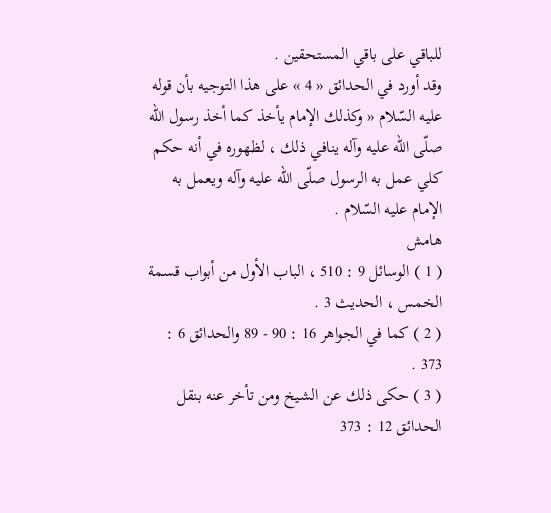للباقي على باقي المستحقين .
وقد أورد في الحدائق « 4 » على هذا التوجيه بأن قوله عليه السّلام « وكذلك الإمام يأخذ كما أخذ رسول اللّه صلّى اللّه عليه وآله ينافي ذلك ، لظهوره في أنه حكم كلي عمل به الرسول صلّى اللّه عليه وآله ويعمل به الإمام عليه السّلام .
هامش
( 1 ) الوسائل 9 : 510 ، الباب الأول من أبواب قسمة الخمس ، الحديث 3 .
( 2 ) كما في الجواهر 16 : 90 - 89 والحدائق 6 : 373 .
( 3 ) حكى ذلك عن الشيخ ومن تأخر عنه بنقل الحدائق 12 : 373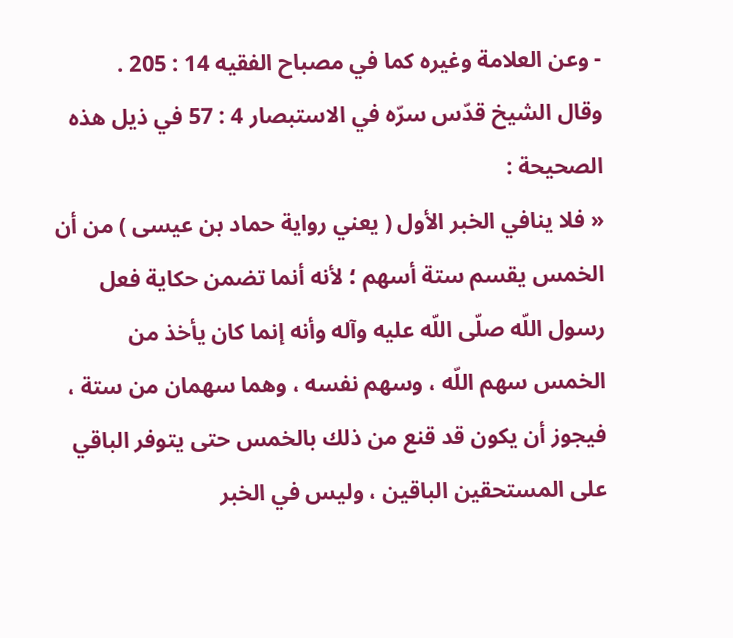- وعن العلامة وغيره كما في مصباح الفقيه 14 : 205 .
وقال الشيخ قدّس سرّه في الاستبصار 4 : 57 في ذيل هذه الصحيحة :
« فلا ينافي الخبر الأول ( يعني رواية حماد بن عيسى ) من أن الخمس يقسم ستة أسهم ؛ لأنه أنما تضمن حكاية فعل رسول اللّه صلّى اللّه عليه وآله وأنه إنما كان يأخذ من الخمس سهم اللّه ، وسهم نفسه ، وهما سهمان من ستة ، فيجوز أن يكون قد قنع من ذلك بالخمس حتى يتوفر الباقي على المستحقين الباقين ، وليس في الخبر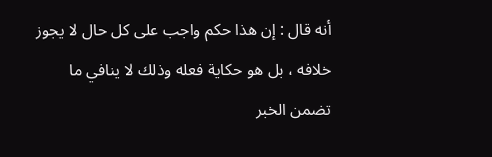أنه قال : إن هذا حكم واجب على كل حال لا يجوز خلافه ، بل هو حكاية فعله وذلك لا ينافي ما تضمن الخبر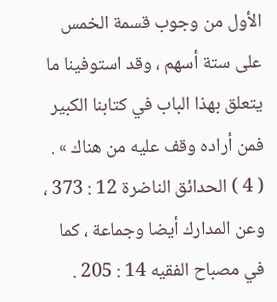الأول من وجوب قسمة الخمس على ستة أسهم ، وقد استوفينا ما يتعلق بهذا الباب في كتابنا الكبير فمن أراده وقف عليه من هناك » .
( 4 ) الحدائق الناضرة 12 : 373 ، وعن المدارك أيضا وجماعة ، كما في مصباح الفقيه 14 : 205 .